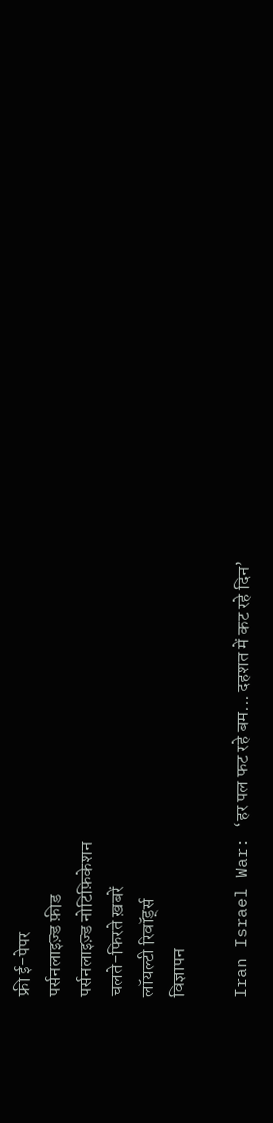फ्री ई-पेपर
पर्सनलाइज़्ड फ़ीड
पर्सनलाइज़्ड नोटिफ़िकेशन
चलते-फिरते ख़बरें
लॉयल्टी रिवॉर्ड्स
विज्ञापन

Iran Israel War: ‘हर पल फट रहे बम... दहशत में कट रहे दिन’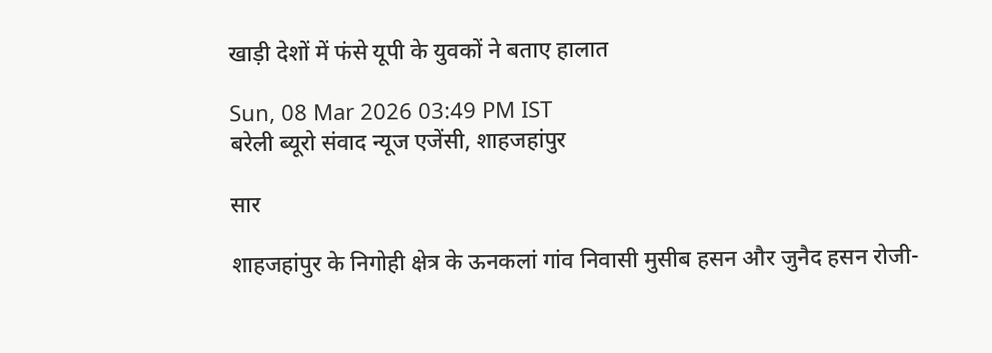खाड़ी देशों में फंसे यूपी के युवकों ने बताए हालात

Sun, 08 Mar 2026 03:49 PM IST
बरेली ब्यूरो संवाद न्यूज एजेंसी, शाहजहांपुर

सार

शाहजहांपुर के निगोही क्षेत्र के ऊनकलां गांव निवासी मुसीब हसन और जुनैद हसन रोजी-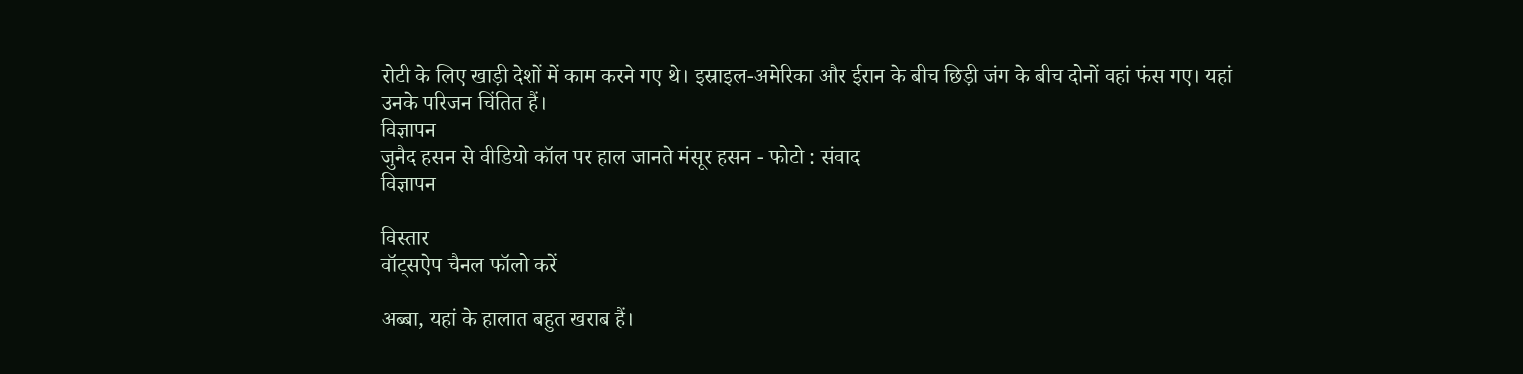रोटी के लिए खाड़ी देशों में काम करने गए थे। इस्राइल-अमेरिका और ईरान के बीच छिड़ी जंग के बीच दोनों वहां फंस गए। यहां उनके परिजन चिंतित हैं।
विज्ञापन
जुनैद हसन से वीडियो कॉल पर हाल जानते मंसूर हसन - फोटो : संवाद
विज्ञापन

विस्तार
वॉट्सऐप चैनल फॉलो करें

अब्बा, यहां के हालात बहुत खराब हैं।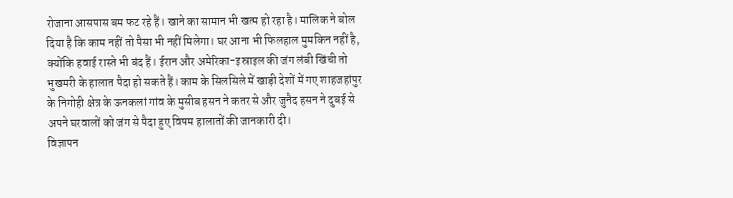रोजाना आसपास बम फट रहे हैं। खाने का सामान भी खत्म हो रहा है। मालिक ने बोल दिया है कि काम नहीं तो पैसा भी नहीं मिलेगा। घर आना भी फिलहाल मुमकिन नहीं है, क्योंकि हवाई रास्ते भी बंद हैं। ईरान और अमेरिका-इस्राइल की जंग लंबी खिंची तो भुखमरी के हालात पैदा हो सकते हैं। काम के सिलसिले में खाड़ी देशों में गए शाहजहांपुर के निगोही क्षेत्र के ऊनकलां गांव के मुसीब हसन ने कतर से और जुनैद हसन ने दुबई से अपने घरवालों को जंग से पैदा हुए विषम हालातों की जानकारी दी।
विज्ञापन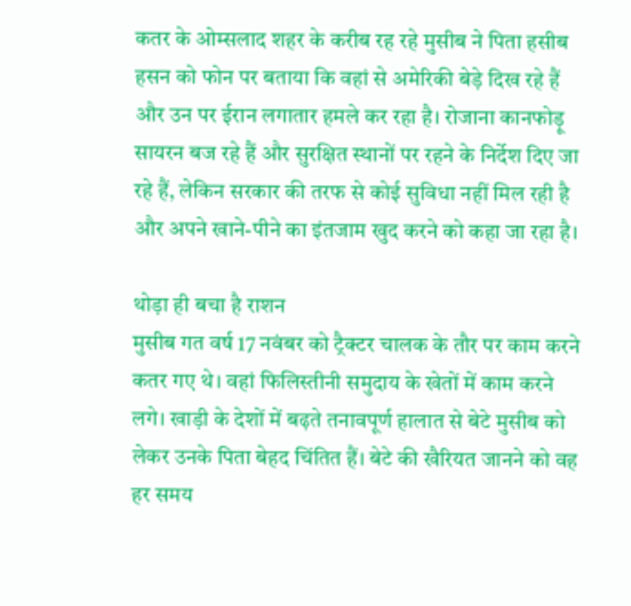कतर के ओम्सलाद शहर के करीब रह रहे मुसीब ने पिता हसीब हसन को फोन पर बताया कि वहां से अमेरिकी बेड़े दिख रहे हैं और उन पर ईरान लगातार हमले कर रहा है। रोजाना कानफोड़ू सायरन बज रहे हैं और सुरक्षित स्थानों पर रहने के निर्देश दिए जा रहे हैं, लेकिन सरकार की तरफ से कोई सुविधा नहीं मिल रही है और अपने खाने-पीने का इंतजाम खुद करने को कहा जा रहा है।

थोड़ा ही बचा है राशन
मुसीब गत वर्ष 17 नवंबर को ट्रैक्टर चालक के तौर पर काम करने कतर गए थे। वहां फिलिस्तीनी समुदाय के खेतों में काम करने लगे। खाड़ी के देशों में बढ़ते तनावपूर्ण हालात से बेटे मुसीब को लेकर उनके पिता बेहद चिंतित हैं। बेटे की खैरियत जानने को वह हर समय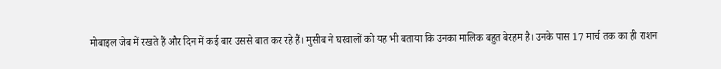मोबाइल जेब में रखते हैं और दिन में कई बार उससे बात कर रहे हैं। मुसीब ने घरवालों को यह भी बताया कि उनका मालिक बहुत बेरहम है। उनके पास 17 मार्च तक का ही राशन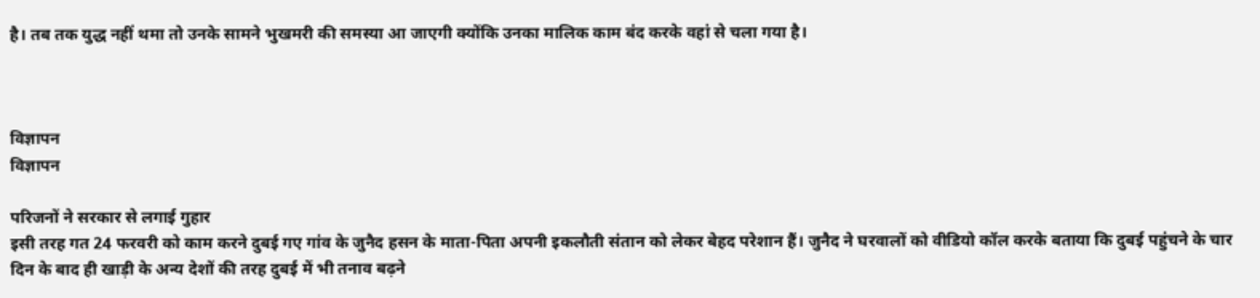है। तब तक युद्ध नहीं थमा तो उनके सामने भुखमरी की समस्या आ जाएगी क्योंकि उनका मालिक काम बंद करके वहां से चला गया है।



विज्ञापन
विज्ञापन

परिजनों ने सरकार से लगाई गुहार
इसी तरह गत 24 फरवरी को काम करने दुबई गए गांव के जुनैद हसन के माता-पिता अपनी इकलौती संतान को लेकर बेहद परेशान हैं। जुनैद ने घरवालों को वीडियो कॉल करके बताया कि दुबई पहुंचने के चार दिन के बाद ही खाड़ी के अन्य देशों की तरह दुबई में भी तनाव बढ़ने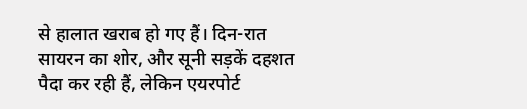से हालात खराब हो गए हैं। दिन-रात सायरन का शोर, और सूनी सड़कें दहशत पैदा कर रही हैं, लेकिन एयरपोर्ट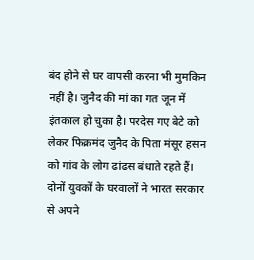बंद होने से घर वापसी करना भी मुमकिन नहीं है। जुनैद की मां का गत जून में इंतकाल हो चुका है। परदेस गए बेटे को लेकर फिक्रमंद जुनैद के पिता मंसूर हसन को गांव के लोग ढांढस बंधाते रहते हैं। दोनों युवकों के घरवालों ने भारत सरकार से अपने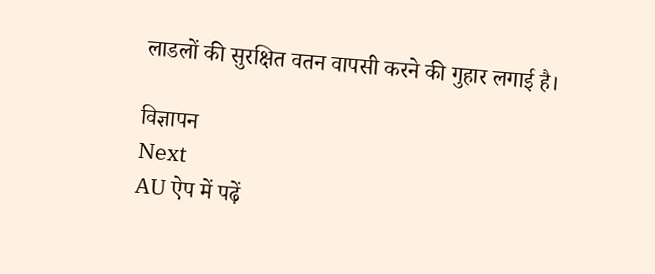लाडलों की सुरक्षित वतन वापसी करने की गुहार लगाई है।

विज्ञापन
Next
AU ऐप में पढ़ें